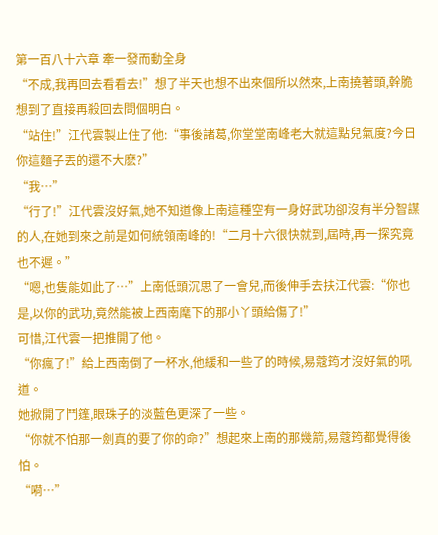第一百八十六章 牽一發而動全身
“不成,我再回去看看去!”想了半天也想不出來個所以然來,上南撓著頭,幹脆想到了直接再殺回去問個明白。
“站住!”江代雲製止住了他:“事後諸葛,你堂堂南峰老大就這點兒氣度?今日你這麵子丟的還不大麽?”
“我…”
“行了!”江代雲沒好氣,她不知道像上南這種空有一身好武功卻沒有半分智謀的人,在她到來之前是如何統領南峰的!“二月十六很快就到,屆時,再一探究竟也不遲。”
“嗯,也隻能如此了…”上南低頭沉思了一會兒,而後伸手去扶江代雲:“你也是,以你的武功,竟然能被上西南麾下的那小丫頭給傷了!”
可惜,江代雲一把推開了他。
“你瘋了!”給上西南倒了一杯水,他緩和一些了的時候,易蔻筠才沒好氣的吼道。
她掀開了鬥篷,眼珠子的淡藍色更深了一些。
“你就不怕那一劍真的要了你的命?”想起來上南的那幾箭,易蔻筠都覺得後怕。
“嗬…”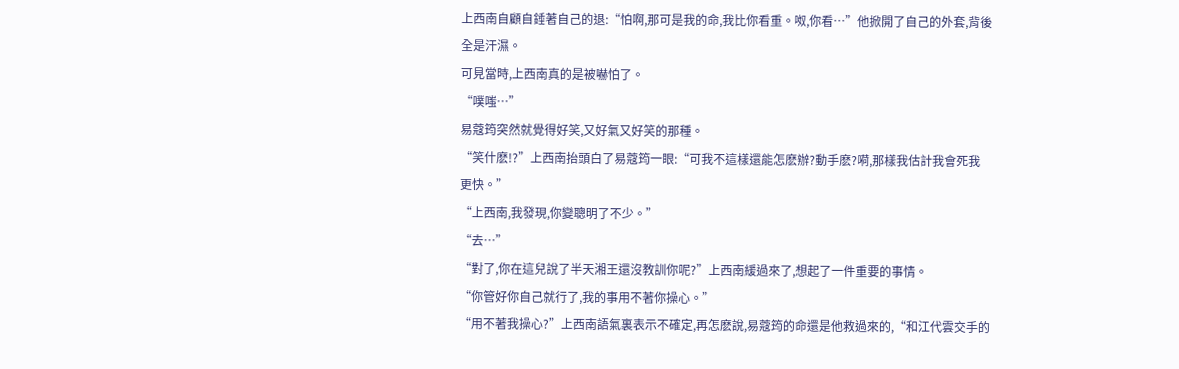上西南自顧自錘著自己的退:“怕啊,那可是我的命,我比你看重。呶,你看…”他掀開了自己的外套,背後全是汗濕。
可見當時,上西南真的是被嚇怕了。
“噗嗤…”
易蔻筠突然就覺得好笑,又好氣又好笑的那種。
“笑什麽!?”上西南抬頭白了易蔻筠一眼:“可我不這樣還能怎麽辦?動手麽?嗬,那樣我估計我會死我更快。”
“上西南,我發現,你變聰明了不少。”
“去…”
“對了,你在這兒說了半天湘王還沒教訓你呢?”上西南緩過來了,想起了一件重要的事情。
“你管好你自己就行了,我的事用不著你操心。”
“用不著我操心?”上西南語氣裏表示不確定,再怎麽說,易蔻筠的命還是他救過來的,“和江代雲交手的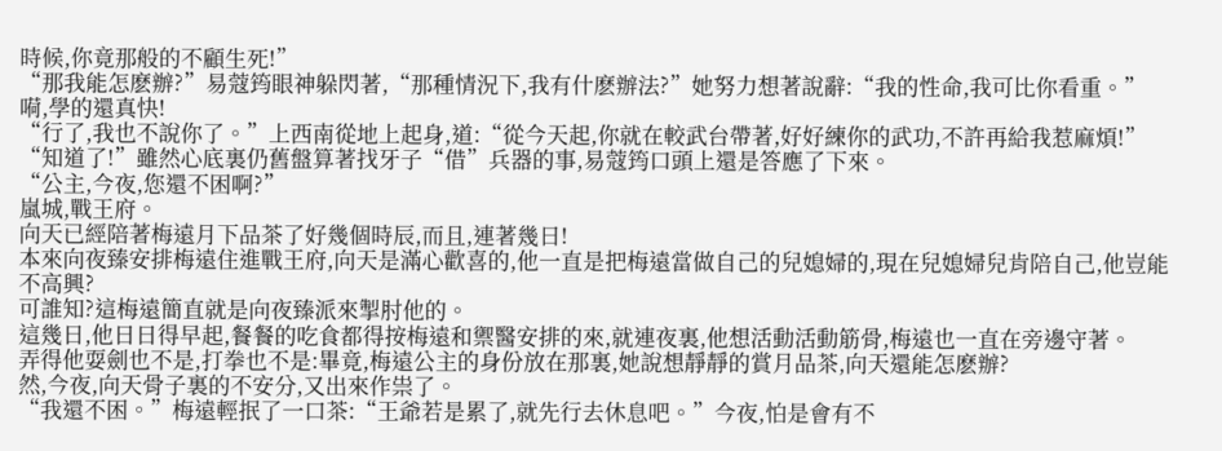時候,你竟那般的不顧生死!”
“那我能怎麽辦?”易蔻筠眼神躲閃著,“那種情況下,我有什麽辦法?”她努力想著說辭:“我的性命,我可比你看重。”
嗬,學的還真快!
“行了,我也不說你了。”上西南從地上起身,道:“從今天起,你就在較武台帶著,好好練你的武功,不許再給我惹麻煩!”
“知道了!”雖然心底裏仍舊盤算著找牙子“借”兵器的事,易蔻筠口頭上還是答應了下來。
“公主,今夜,您還不困啊?”
嵐城,戰王府。
向天已經陪著梅遠月下品茶了好幾個時辰,而且,連著幾日!
本來向夜臻安排梅遠住進戰王府,向天是滿心歡喜的,他一直是把梅遠當做自己的兒媳婦的,現在兒媳婦兒肯陪自己,他豈能不高興?
可誰知?這梅遠簡直就是向夜臻派來掣肘他的。
這幾日,他日日得早起,餐餐的吃食都得按梅遠和禦醫安排的來,就連夜裏,他想活動活動筋骨,梅遠也一直在旁邊守著。
弄得他耍劍也不是,打拳也不是:畢竟,梅遠公主的身份放在那裏,她說想靜靜的賞月品茶,向天還能怎麽辦?
然,今夜,向天骨子裏的不安分,又出來作祟了。
“我還不困。”梅遠輕抿了一口茶:“王爺若是累了,就先行去休息吧。”今夜,怕是會有不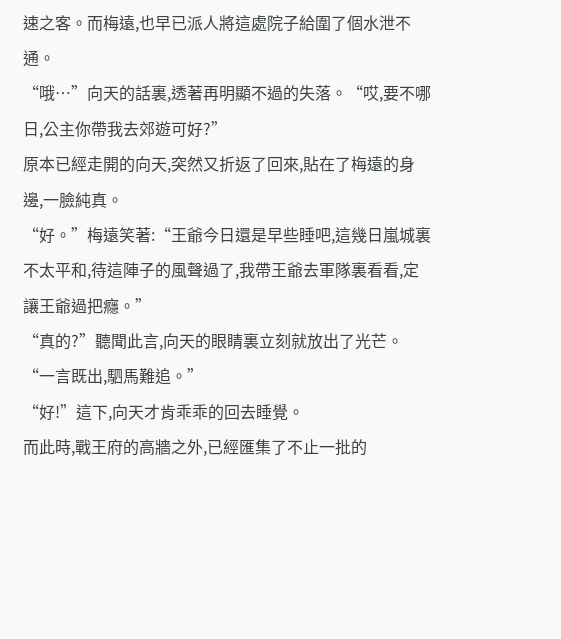速之客。而梅遠,也早已派人將這處院子給圍了個水泄不通。
“哦…”向天的話裏,透著再明顯不過的失落。“哎,要不哪日,公主你帶我去郊遊可好?”
原本已經走開的向天,突然又折返了回來,貼在了梅遠的身邊,一臉純真。
“好。”梅遠笑著:“王爺今日還是早些睡吧,這幾日嵐城裏不太平和,待這陣子的風聲過了,我帶王爺去軍隊裏看看,定讓王爺過把癮。”
“真的?”聽聞此言,向天的眼睛裏立刻就放出了光芒。
“一言既出,駟馬難追。”
“好!”這下,向天才肯乖乖的回去睡覺。
而此時,戰王府的高牆之外,已經匯集了不止一批的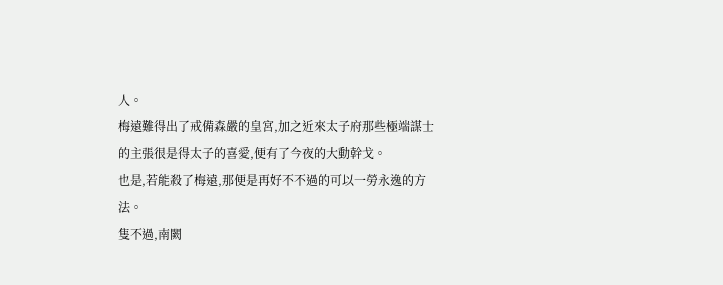人。
梅遠難得出了戒備森嚴的皇宮,加之近來太子府那些極端謀士的主張很是得太子的喜愛,便有了今夜的大動幹戈。
也是,若能殺了梅遠,那便是再好不不過的可以一勞永逸的方法。
隻不過,南闕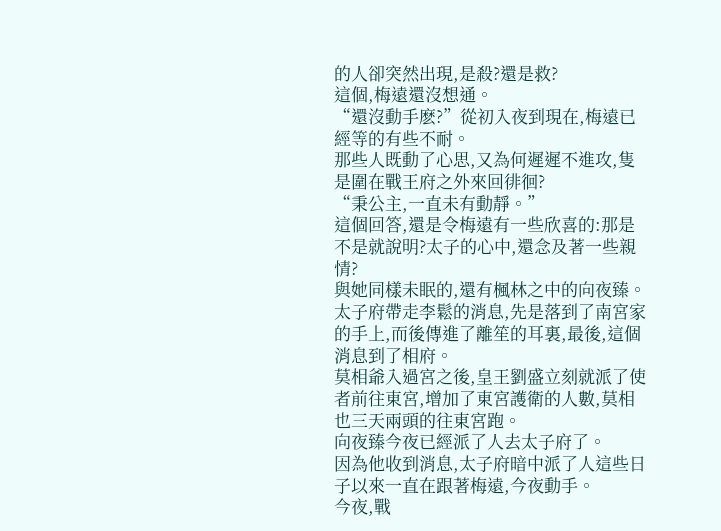的人卻突然出現,是殺?還是救?
這個,梅遠還沒想通。
“還沒動手麽?”從初入夜到現在,梅遠已經等的有些不耐。
那些人既動了心思,又為何遲遲不進攻,隻是圍在戰王府之外來回徘徊?
“秉公主,一直未有動靜。”
這個回答,還是令梅遠有一些欣喜的:那是不是就說明?太子的心中,還念及著一些親情?
與她同樣未眠的,還有楓林之中的向夜臻。
太子府帶走李鬆的消息,先是落到了南宮家的手上,而後傳進了離笙的耳裏,最後,這個消息到了相府。
莫相爺入過宮之後,皇王劉盛立刻就派了使者前往東宮,增加了東宮護衛的人數,莫相也三天兩頭的往東宮跑。
向夜臻今夜已經派了人去太子府了。
因為他收到消息,太子府暗中派了人這些日子以來一直在跟著梅遠,今夜動手。
今夜,戰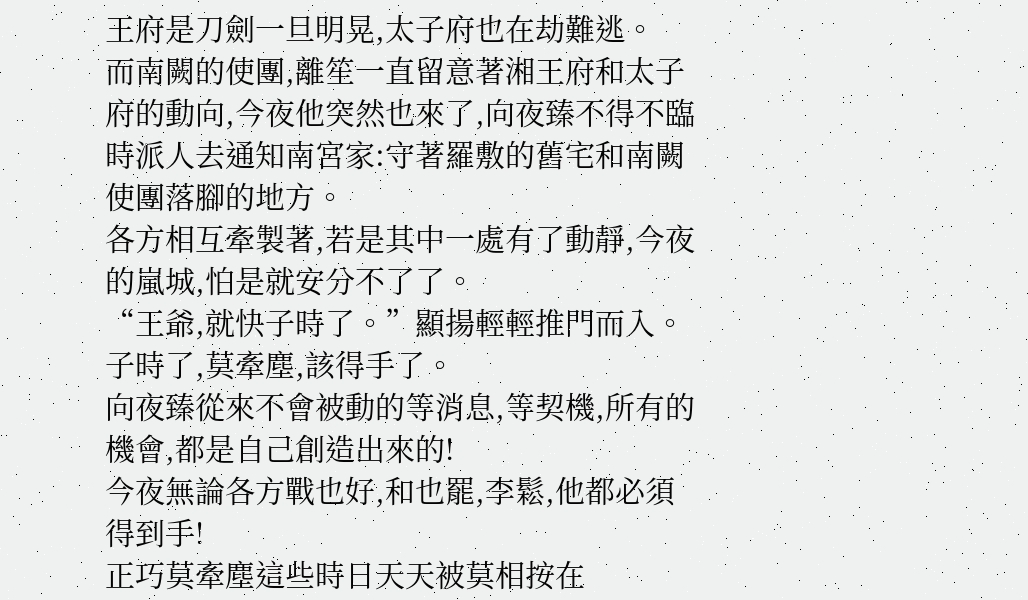王府是刀劍一旦明晃,太子府也在劫難逃。
而南闕的使團,離笙一直留意著湘王府和太子府的動向,今夜他突然也來了,向夜臻不得不臨時派人去通知南宮家:守著羅敷的舊宅和南闕使團落腳的地方。
各方相互牽製著,若是其中一處有了動靜,今夜的嵐城,怕是就安分不了了。
“王爺,就快子時了。”顯揚輕輕推門而入。
子時了,莫牽塵,該得手了。
向夜臻從來不會被動的等消息,等契機,所有的機會,都是自己創造出來的!
今夜無論各方戰也好,和也罷,李鬆,他都必須得到手!
正巧莫牽塵這些時日天天被莫相按在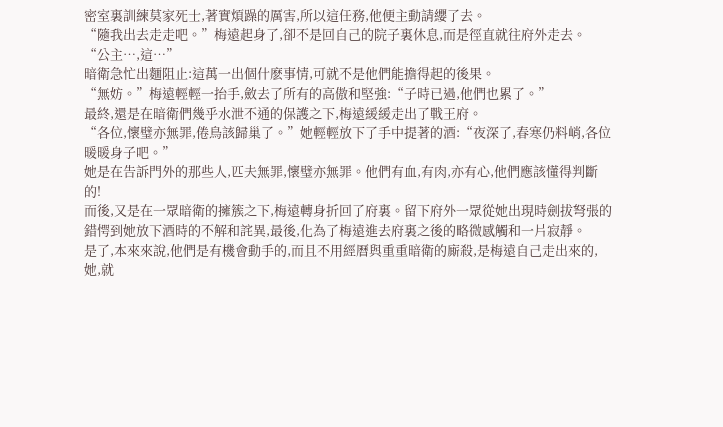密室裏訓練莫家死士,著實煩躁的厲害,所以這任務,他便主動請纓了去。
“隨我出去走走吧。”梅遠起身了,卻不是回自己的院子裏休息,而是徑直就往府外走去。
“公主…,這…”
暗衛急忙出麵阻止:這萬一出個什麽事情,可就不是他們能擔得起的後果。
“無妨。”梅遠輕輕一抬手,斂去了所有的高傲和堅強:“子時已過,他們也累了。”
最終,還是在暗衛們幾乎水泄不通的保護之下,梅遠緩緩走出了戰王府。
“各位,懷璧亦無罪,倦鳥該歸巢了。”她輕輕放下了手中提著的酒:“夜深了,春寒仍料峭,各位暖暖身子吧。”
她是在告訴門外的那些人,匹夫無罪,懷璧亦無罪。他們有血,有肉,亦有心,他們應該懂得判斷的!
而後,又是在一眾暗衛的擁簇之下,梅遠轉身折回了府裏。留下府外一眾從她出現時劍拔弩張的錯愕到她放下酒時的不解和詫異,最後,化為了梅遠進去府裏之後的略微感觸和一片寂靜。
是了,本來來說,他們是有機會動手的,而且不用經曆與重重暗衛的廝殺,是梅遠自己走出來的,她,就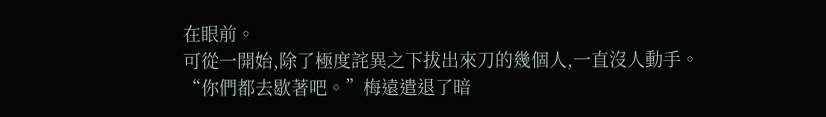在眼前。
可從一開始,除了極度詫異之下拔出來刀的幾個人,一直沒人動手。
“你們都去歇著吧。”梅遠遣退了暗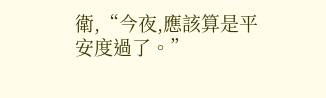衛,“今夜,應該算是平安度過了。”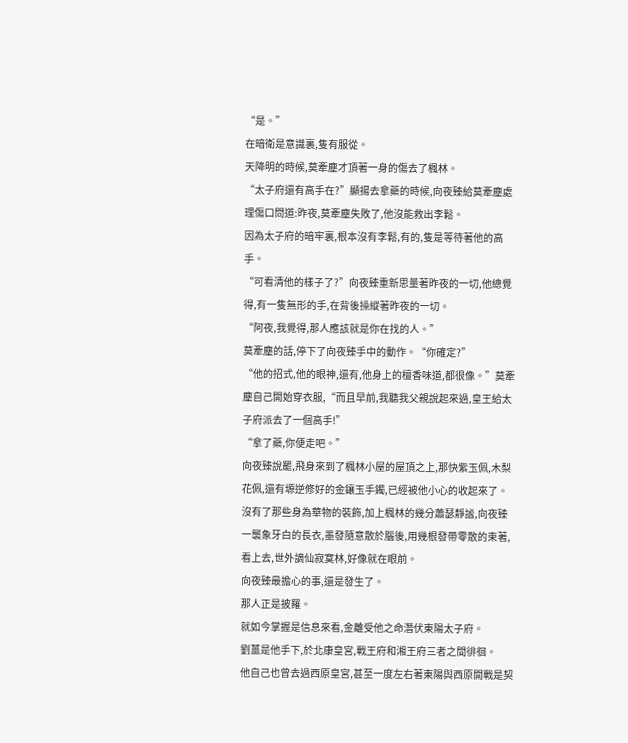“是。”
在暗衛是意識裏,隻有服從。
天降明的時候,莫牽塵才頂著一身的傷去了楓林。
“太子府還有高手在?”顯揚去拿藥的時候,向夜臻給莫牽塵處理傷口問道:昨夜,莫牽塵失敗了,他沒能救出李鬆。
因為太子府的暗牢裏,根本沒有李鬆,有的,隻是等待著他的高手。
“可看清他的樣子了?”向夜臻重新思量著昨夜的一切,他總覺得,有一隻無形的手,在背後操縱著昨夜的一切。
“阿夜,我覺得,那人應該就是你在找的人。”
莫牽塵的話,停下了向夜臻手中的動作。“你確定?”
“他的招式,他的眼神,還有,他身上的檀香味道,都很像。”莫牽塵自己開始穿衣服,“而且早前,我聽我父親說起來過,皇王給太子府派去了一個高手!”
“拿了藥,你便走吧。”
向夜臻說罷,飛身來到了楓林小屋的屋頂之上,那快紫玉佩,木梨花佩,還有塬逆修好的金鑲玉手鐲,已經被他小心的收起來了。
沒有了那些身為華物的裝飾,加上楓林的幾分蕭瑟靜謐,向夜臻一襲象牙白的長衣,墨發隨意散於腦後,用幾根發帶零散的束著,看上去,世外謫仙寂寞林,好像就在眼前。
向夜臻最擔心的事,還是發生了。
那人正是披羅。
就如今掌握是信息來看,金離受他之命潛伏東陽太子府。
劉薑是他手下,於北康皇宮,戰王府和湘王府三者之間徘徊。
他自己也曾去過西原皇宮,甚至一度左右著東陽與西原開戰是契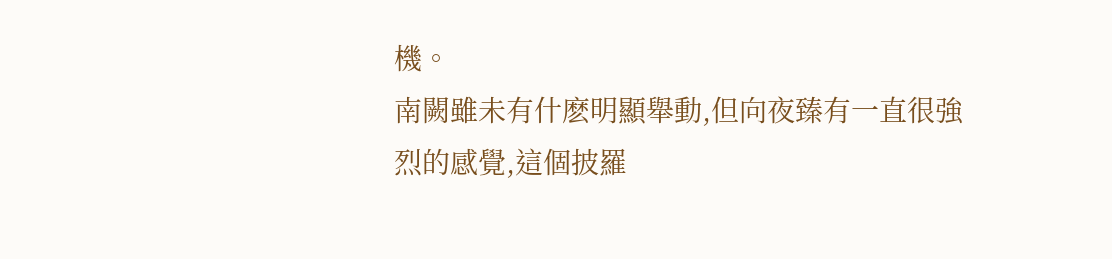機。
南闕雖未有什麽明顯舉動,但向夜臻有一直很強烈的感覺,這個披羅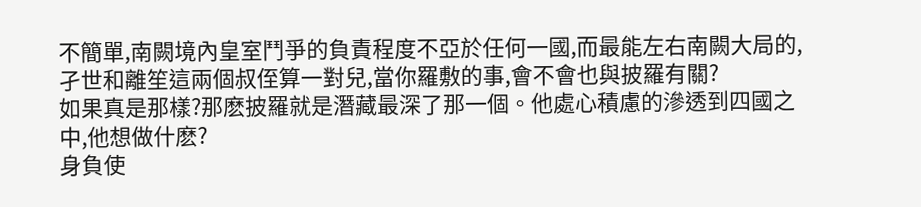不簡單,南闕境內皇室鬥爭的負責程度不亞於任何一國,而最能左右南闕大局的,孑世和離笙這兩個叔侄算一對兒,當你羅敷的事,會不會也與披羅有關?
如果真是那樣?那麽披羅就是潛藏最深了那一個。他處心積慮的滲透到四國之中,他想做什麽?
身負使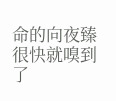命的向夜臻很快就嗅到了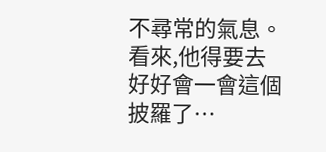不尋常的氣息。
看來,他得要去好好會一會這個披羅了…